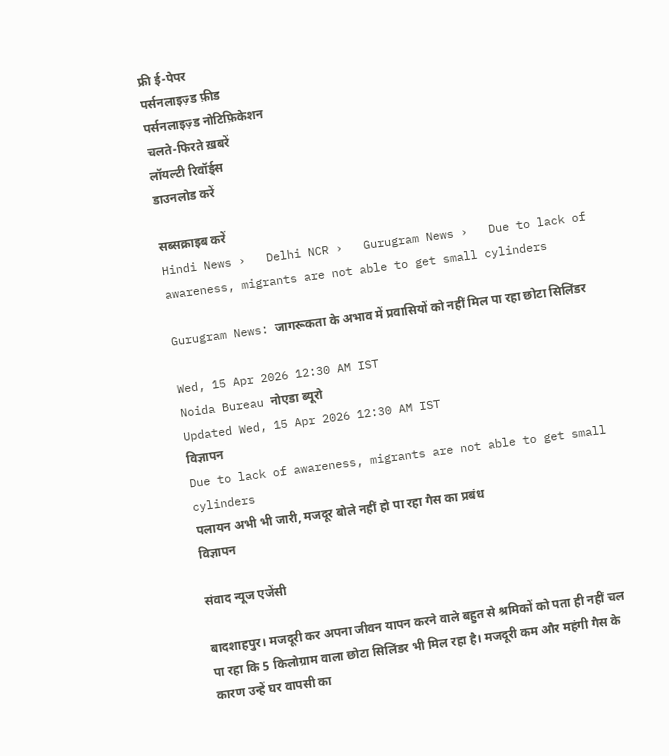फ्री ई-पेपर
पर्सनलाइज़्ड फ़ीड
पर्सनलाइज़्ड नोटिफ़िकेशन
चलते-फिरते ख़बरें
लॉयल्टी रिवॉर्ड्स
डाउनलोड करें

सब्सक्राइब करें
Hindi News ›   Delhi NCR ›   Gurugram News ›   Due to lack of awareness, migrants are not able to get small cylinders

Gurugram News: जागरूकता के अभाव में प्रवासियों को नहीं मिल पा रहा छोटा सिलिंडर

Wed, 15 Apr 2026 12:30 AM IST
Noida Bureau नोएडा ब्यूरो
Updated Wed, 15 Apr 2026 12:30 AM IST
विज्ञापन
Due to lack of awareness, migrants are not able to get small cylinders
पलायन अभी भी जारी, मजदूर बोले नहीं हो पा रहा गैस का प्रबंध
विज्ञापन

संवाद न्यूज एजेंसी

बादशाहपुर। मजदूरी कर अपना जीवन यापन करने वाले बहुत से श्रमिकों को पता ही नहीं चल पा रहा कि 5 किलोग्राम वाला छोटा सिलिंडर भी मिल रहा है। मजदूरी कम और महंगी गैस के कारण उन्हें घर वापसी का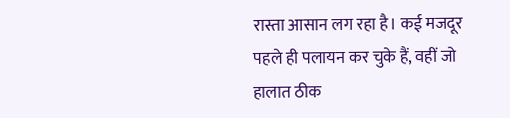रास्ता आसान लग रहा है। कई मजदूर पहले ही पलायन कर चुके हैं, वहीं जो हालात ठीक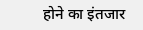होने का इंतजार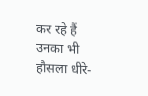कर रहे हैं उनका भी हौसला धीरे-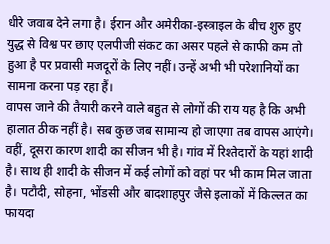धीरे जवाब देने लगा है। ईरान और अमेरीका-इस्त्राइल के बीच शुरु हुए युद्ध से विश्व पर छाए एलपीजी संकट का असर पहले से काफी कम तो हुआ है पर प्रवासी मजदूरों के लिए नहीं। उन्हें अभी भी परेशानियों का सामना करना पड़ रहा हैं।
वापस जाने की तैयारी करने वाले बहुत से लोगों की राय यह है कि अभी हालात ठीक नहीं है। सब कुछ जब सामान्य हो जाएगा तब वापस आएंगे। वहीं, दूसरा कारण शादी का सीजन भी है। गांव में रिश्तेदारों के यहां शादी है। साथ ही शादी के सीजन में कई लोगों को वहां पर भी काम मिल जाता है। पटौदी, सोहना, भोंडसी और बादशाहपुर जैसे इलाकों में किल्लत का फायदा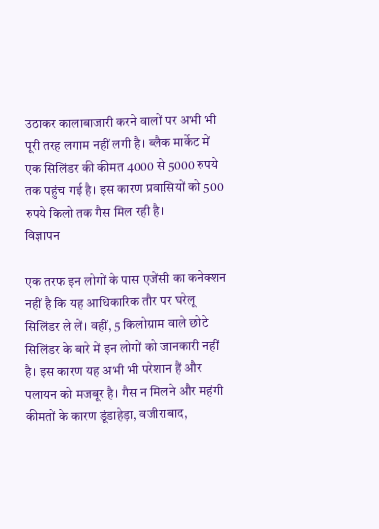उठाकर कालाबाजारी करने वालों पर अभी भी पूरी तरह लगाम नहीं लगी है। ब्लैक मार्केट में एक सिलिंडर की कीमत 4000 से 5000 रुपये तक पहुंच गई है। इस कारण प्रवासियों को 500 रुपये किलो तक गैस मिल रही है।
विज्ञापन

एक तरफ इन लोगों के पास एजेंसी का कनेक्शन नहीं है कि यह आधिकारिक तौर पर घरेलू सिलिंडर ले लें। वहीं, 5 किलोग्राम वाले छोटे सिलिंडर के बारे में इन लोगों को जानकारी नहीं है। इस कारण यह अभी भी परेशान हैं और पलायन को मजबूर है। गैस न मिलने और महंगी कीमतों के कारण डूंडाहेड़ा, वजीराबाद,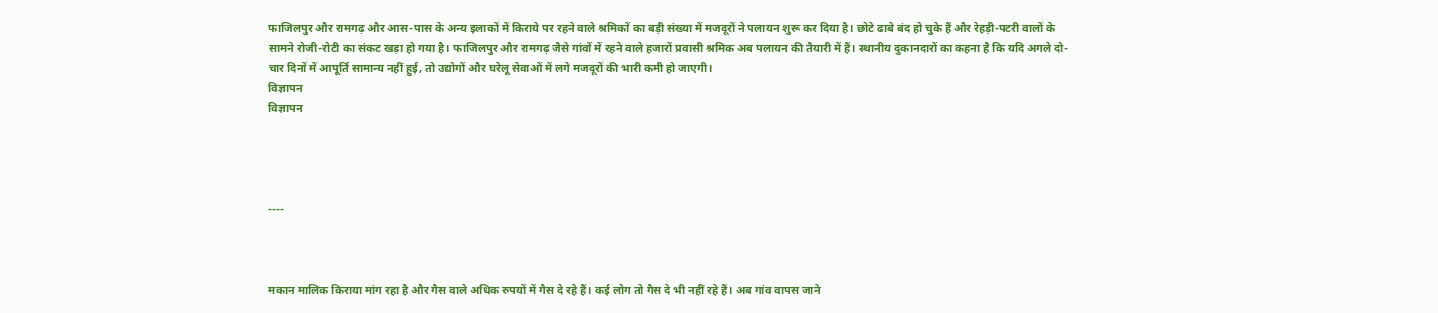फाजिलपुर और रामगढ़ और आस-पास के अन्य इलाकों में किराये पर रहने वाले श्रमिकों का बड़ी संख्या में मजदूरों ने पलायन शुरू कर दिया है। छोटे ढाबे बंद हो चुके हैं और रेहड़ी-पटरी वालों के सामने रोजी-रोटी का संकट खड़ा हो गया है। फाजिलपुर और रामगढ़ जैसे गांवों में रहने वाले हजारों प्रवासी श्रमिक अब पलायन की तैयारी में हैं। स्थानीय दुकानदारों का कहना है कि यदि अगले दो-चार दिनों में आपूर्ति सामान्य नहीं हुई, तो उद्योगों और घरेलू सेवाओं में लगे मजदूरों की भारी कमी हो जाएगी।
विज्ञापन
विज्ञापन




----



मकान मालिक किराया मांग रहा है और गैस वाले अधिक रुपयों में गैस दे रहे हैं। कई लोग तो गैस दे भी नहीं रहे हैं। अब गांव वापस जाने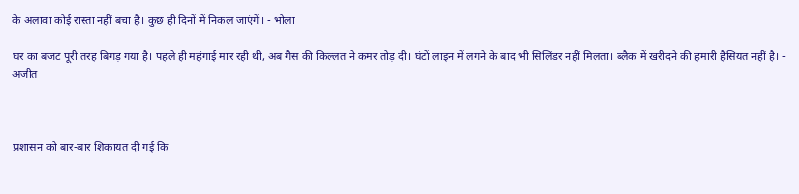के अलावा कोई रास्ता नहीं बचा है। कुछ ही दिनों में निकल जाएंगें। - भोला

घर का बजट पूरी तरह बिगड़ गया है। पहले ही महंगाई मार रही थी, अब गैस की किल्लत ने कमर तोड़ दी। घंटों लाइन में लगने के बाद भी सिलिंडर नहीं मिलता। ब्लैक में खरीदने की हमारी हैसियत नहीं है। - अजीत



प्रशासन को बार-बार शिकायत दी गई कि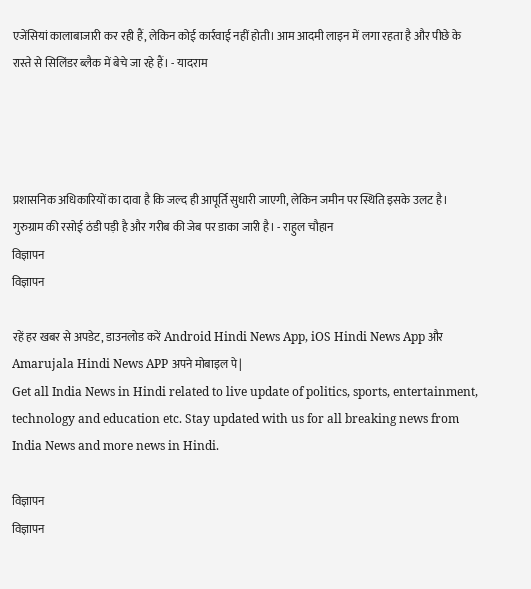एजेंसियां कालाबाजारी कर रही हैं, लेकिन कोई कार्रवाई नहीं होती। आम आदमी लाइन में लगा रहता है और पीछे के रास्ते से सिलिंडर ब्लैक में बेचे जा रहे हैं। - यादराम




प्रशासनिक अधिकारियों का दावा है कि जल्द ही आपूर्ति सुधारी जाएगी, लेकिन जमीन पर स्थिति इसके उलट है। गुरुग्राम की रसोई ठंडी पड़ी है और गरीब की जेब पर डाका जारी है। - राहुल चौहान
विज्ञापन
विज्ञापन

रहें हर खबर से अपडेट, डाउनलोड करें Android Hindi News App, iOS Hindi News App और Amarujala Hindi News APP अपने मोबाइल पे|
Get all India News in Hindi related to live update of politics, sports, entertainment, technology and education etc. Stay updated with us for all breaking news from India News and more news in Hindi.

विज्ञापन
विज्ञापन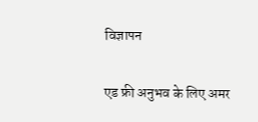विज्ञापन

एड फ्री अनुभव के लिए अमर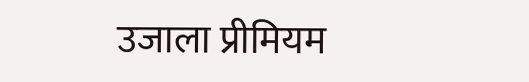उजाला प्रीमियम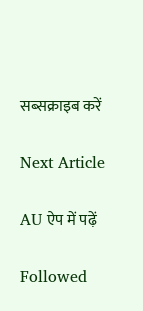सब्सक्राइब करें

Next Article

AU ऐप में पढ़ें

Followed